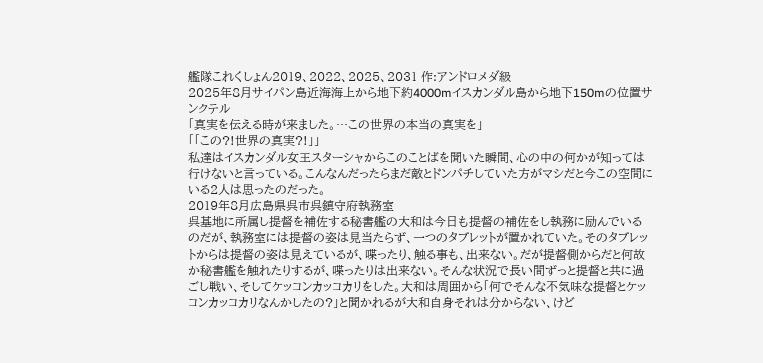艦隊これくしょん2019、2022、2025、2031 作:アンドロメダ級
2025年8月サイパン島近海海上から地下約4000mイスカンダル島から地下150mの位置サンクテル
「真実を伝える時が来ました。…この世界の本当の真実を」
「「この?!世界の真実?!」」
私達はイスカンダル女王スターシャからこのことばを聞いた瞬間、心の中の何かが知っては行けないと言っている。こんなんだったらまだ敵とドンパチしていた方がマシだと今この空間にいる2人は思ったのだった。
2019年8月広島県呉市呉鎮守府執務室
呉基地に所属し提督を補佐する秘書艦の大和は今日も提督の補佐をし執務に励んでいるのだが、執務室には提督の姿は見当たらず、一つのタブレットが置かれていた。そのタブレットからは提督の姿は見えているが、喋ったり、触る事も、出来ない。だが提督側からだと何故か秘書艦を触れたりするが、喋ったりは出来ない。そんな状況で長い間ずっと提督と共に過ごし戦い、そしてケッコンカッコカリをした。大和は周囲から「何でそんな不気味な提督とケッコンカッコカリなんかしたの?」と聞かれるが大和自身それは分からない、けど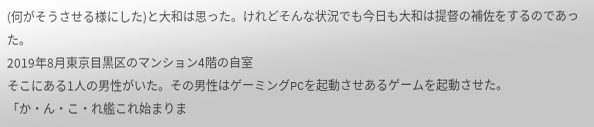(何がそうさせる様にした)と大和は思った。けれどそんな状況でも今日も大和は提督の補佐をするのであった。
2019年8月東京目黒区のマンション4階の自室
そこにある1人の男性がいた。その男性はゲーミングPCを起動させあるゲームを起動させた。
「か・ん・こ・れ艦これ始まりま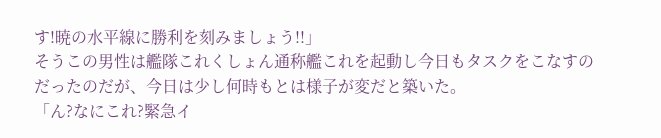す!暁の水平線に勝利を刻みましょう!!」
そうこの男性は艦隊これくしょん通称艦これを起動し今日もタスクをこなすのだったのだが、今日は少し何時もとは様子が変だと築いた。
「ん?なにこれ?緊急イ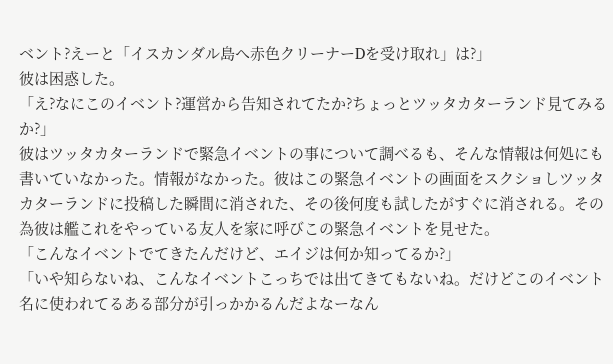ベント?えーと「イスカンダル島へ赤色クリーナーDを受け取れ」は?」
彼は困惑した。
「え?なにこのイベント?運営から告知されてたか?ちょっとツッタカターランド見てみるか?」
彼はツッタカターランドで緊急イベントの事について調べるも、そんな情報は何処にも書いていなかった。情報がなかった。彼はこの緊急イベントの画面をスクショしツッタカターランドに投稿した瞬間に消された、その後何度も試したがすぐに消される。その為彼は艦これをやっている友人を家に呼びこの緊急イベントを見せた。
「こんなイベントでてきたんだけど、エイジは何か知ってるか?」
「いや知らないね、こんなイベントこっちでは出てきてもないね。だけどこのイベント名に使われてるある部分が引っかかるんだよなーなん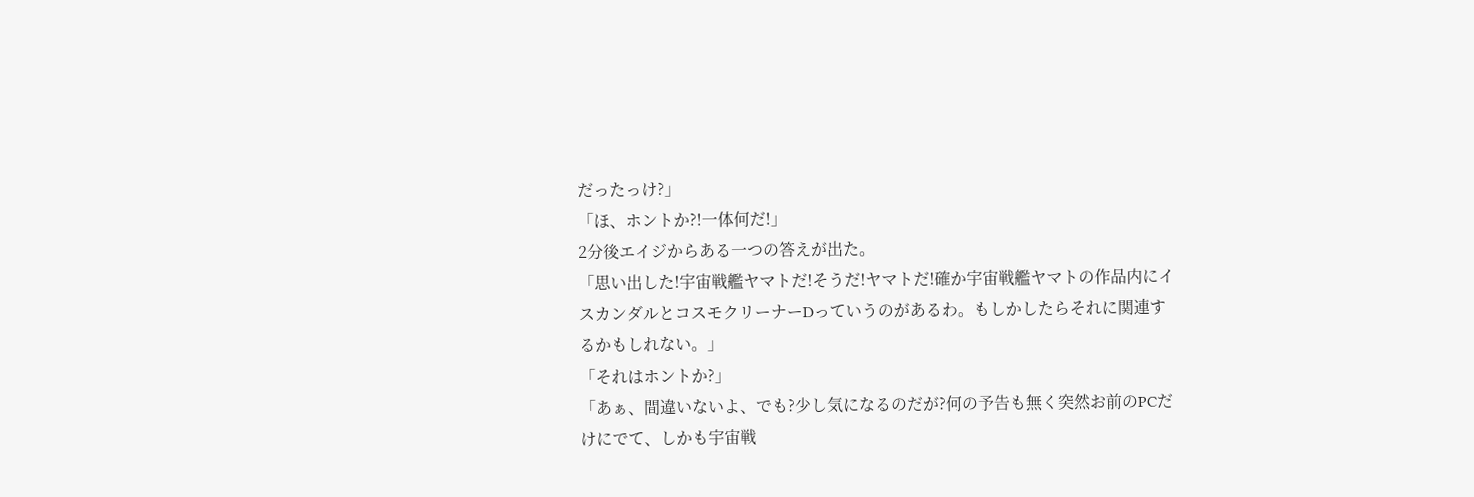だったっけ?」
「ほ、ホントか?!一体何だ!」
2分後エイジからある一つの答えが出た。
「思い出した!宇宙戦艦ヤマトだ!そうだ!ヤマトだ!確か宇宙戦艦ヤマトの作品内にイスカンダルとコスモクリーナーDっていうのがあるわ。もしかしたらそれに関連するかもしれない。」
「それはホントか?」
「あぁ、間違いないよ、でも?少し気になるのだが?何の予告も無く突然お前のPCだけにでて、しかも宇宙戦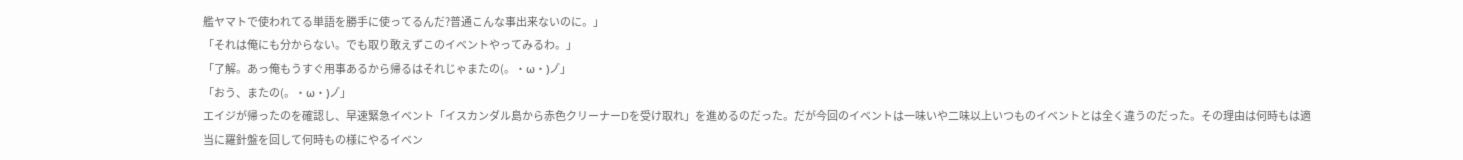艦ヤマトで使われてる単語を勝手に使ってるんだ?普通こんな事出来ないのに。」
「それは俺にも分からない。でも取り敢えずこのイベントやってみるわ。」
「了解。あっ俺もうすぐ用事あるから帰るはそれじゃまたの(。・ω・)ノ゙」
「おう、またの(。・ω・)ノ゙」
エイジが帰ったのを確認し、早速緊急イベント「イスカンダル島から赤色クリーナーDを受け取れ」を進めるのだった。だが今回のイベントは一味いや二味以上いつものイベントとは全く違うのだった。その理由は何時もは適当に羅針盤を回して何時もの様にやるイベン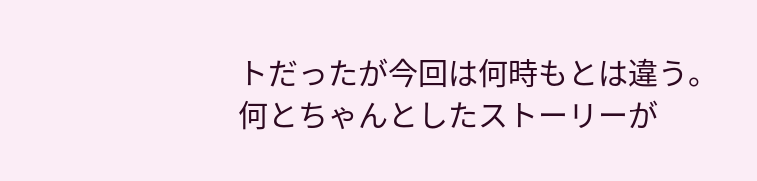トだったが今回は何時もとは違う。何とちゃんとしたストーリーが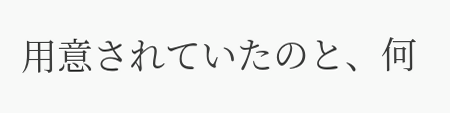用意されていたのと、何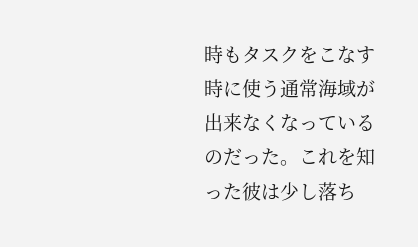時もタスクをこなす時に使う通常海域が出来なくなっているのだった。これを知った彼は少し落ち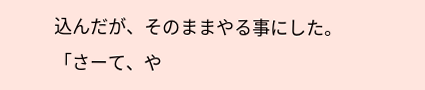込んだが、そのままやる事にした。
「さーて、や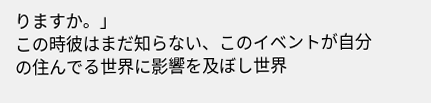りますか。」
この時彼はまだ知らない、このイベントが自分の住んでる世界に影響を及ぼし世界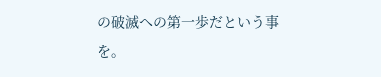の破滅への第一歩だという事を。